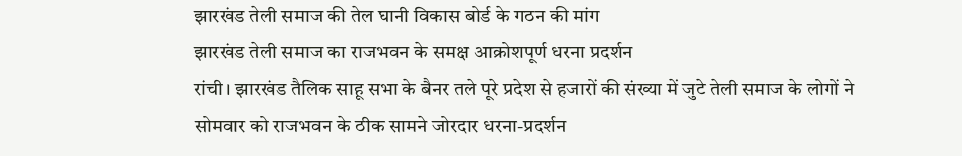झारखंड तेली समाज की तेल घानी विकास बोर्ड के गठन की मांग
झारखंड तेली समाज का राजभवन के समक्ष आक्रोशपूर्ण धरना प्रदर्शन
रांची। झारखंड तैलिक साहू सभा के बैनर तले पूरे प्रदेश से हजारों की संख्या में जुटे तेली समाज के लोगों ने सोमवार को राजभवन के ठीक सामने जोरदार धरना-प्रदर्शन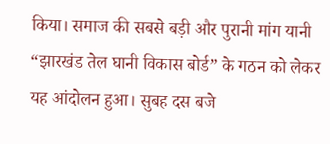किया। समाज की सबसे बड़ी और पुरानी मांग यानी “झारखंड तेल घानी विकास बोर्ड” के गठन को लेकर यह आंदोलन हुआ। सुबह दस बजे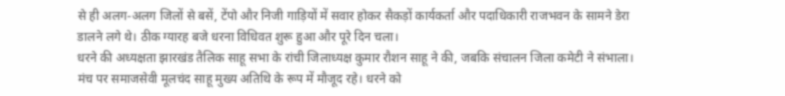से ही अलग-अलग जिलों से बसें, टेंपो और निजी गाड़ियों में सवार होकर सैकड़ों कार्यकर्ता और पदाधिकारी राजभवन के सामने डेरा डालने लगे थे। ठीक ग्यारह बजे धरना विधिवत शुरू हुआ और पूरे दिन चला।
धरने की अध्यक्षता झारखंड तैलिक साहू सभा के रांची जिलाध्यक्ष कुमार रौशन साहू ने की, जबकि संचालन जिला कमेटी ने संभाला। मंच पर समाजसेवी मूलचंद साहू मुख्य अतिथि के रूप में मौजूद रहे। धरने को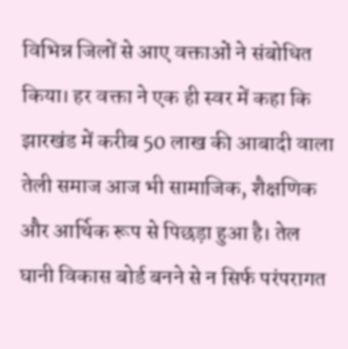विभिन्न जिलों से आए वक्ताओं ने संबोधित किया। हर वक्ता ने एक ही स्वर में कहा कि झारखंड में करीब 50 लाख की आबादी वाला तेली समाज आज भी सामाजिक, शैक्षणिक और आर्थिक रूप से पिछड़ा हुआ है। तेल घानी विकास बोर्ड बनने से न सिर्फ परंपरागत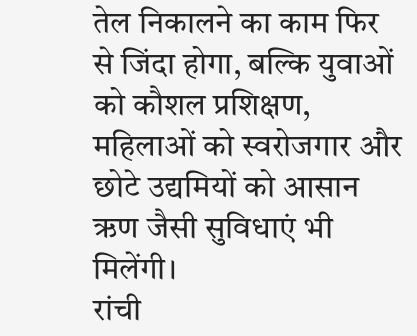तेल निकालने का काम फिर से जिंदा होगा, बल्कि युवाओं को कौशल प्रशिक्षण, महिलाओं को स्वरोजगार और छोटे उद्यमियों को आसान ऋण जैसी सुविधाएं भी मिलेंगी।
रांची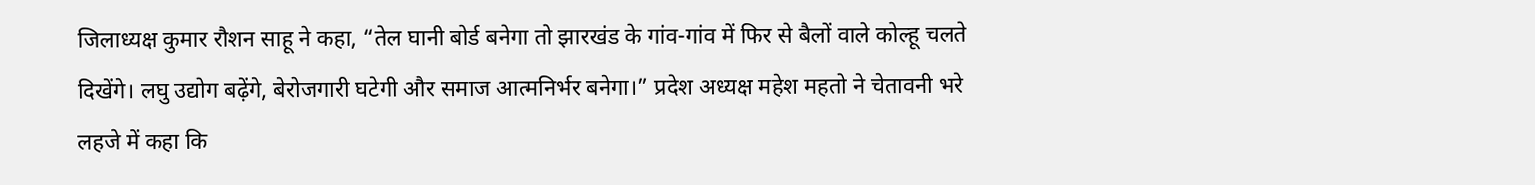जिलाध्यक्ष कुमार रौशन साहू ने कहा, “तेल घानी बोर्ड बनेगा तो झारखंड के गांव-गांव में फिर से बैलों वाले कोल्हू चलते दिखेंगे। लघु उद्योग बढ़ेंगे, बेरोजगारी घटेगी और समाज आत्मनिर्भर बनेगा।” प्रदेश अध्यक्ष महेश महतो ने चेतावनी भरे लहजे में कहा कि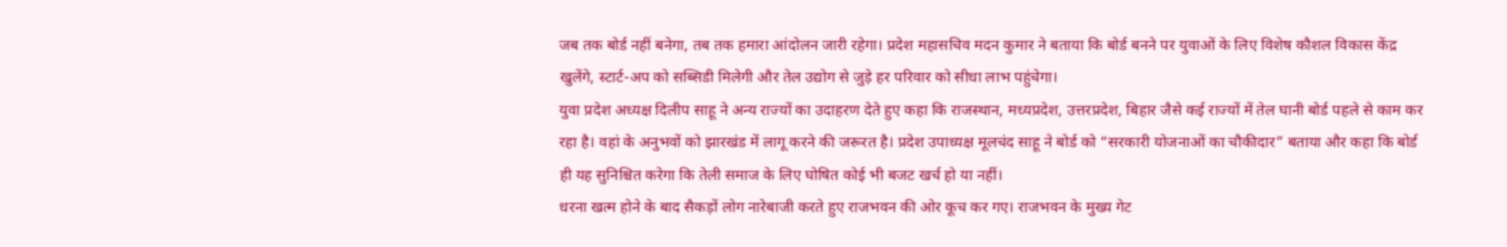जब तक बोर्ड नहीं बनेगा, तब तक हमारा आंदोलन जारी रहेगा। प्रदेश महासचिव मदन कुमार ने बताया कि बोर्ड बनने पर युवाओं के लिए विशेष कौशल विकास केंद्र खुलेंगे, स्टार्ट-अप को सब्सिडी मिलेगी और तेल उद्योग से जुड़े हर परिवार को सीधा लाभ पहुंचेगा।
युवा प्रदेश अध्यक्ष दिलीप साहू ने अन्य राज्यों का उदाहरण देते हुए कहा कि राजस्थान, मध्यप्रदेश, उत्तरप्रदेश, बिहार जैसे कई राज्यों में तेल घानी बोर्ड पहले से काम कर रहा है। वहां के अनुभवों को झारखंड में लागू करने की जरूरत है। प्रदेश उपाध्यक्ष मूलचंद साहू ने बोर्ड को “सरकारी योजनाओं का चौकीदार” बताया और कहा कि बोर्ड ही यह सुनिश्चित करेगा कि तेली समाज के लिए घोषित कोई भी बजट खर्च हो या नहीं।
धरना खत्म होने के बाद सैकड़ों लोग नारेबाजी करते हुए राजभवन की ओर कूच कर गए। राजभवन के मुख्य गेट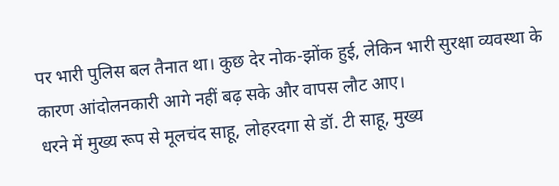पर भारी पुलिस बल तैनात था। कुछ देर नोक-झोंक हुई, लेकिन भारी सुरक्षा व्यवस्था के कारण आंदोलनकारी आगे नहीं बढ़ सके और वापस लौट आए।
धरने में मुख्य रूप से मूलचंद साहू, लोहरदगा से डॉ. टी साहू, मुख्य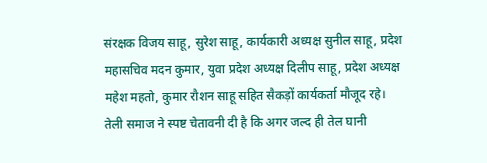संरक्षक विजय साहू, सुरेश साहू, कार्यकारी अध्यक्ष सुनील साहू, प्रदेश महासचिव मदन कुमार, युवा प्रदेश अध्यक्ष दिलीप साहू, प्रदेश अध्यक्ष महेश महतो, कुमार रौशन साहू सहित सैकड़ों कार्यकर्ता मौजूद रहे।
तेली समाज ने स्पष्ट चेतावनी दी है कि अगर जल्द ही तेल घानी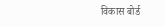विकास बोर्ड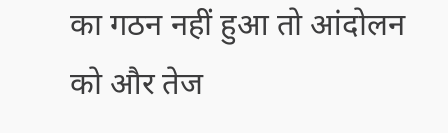का गठन नहीं हुआ तो आंदोलन को और तेज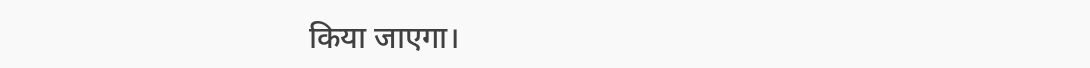किया जाएगा।